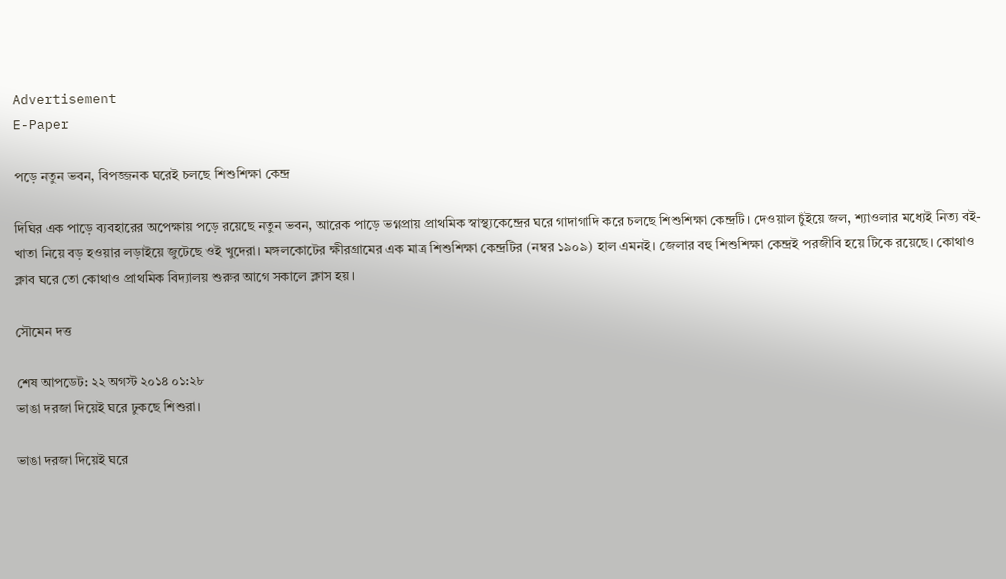Advertisement
E-Paper

পড়ে নতুন ভবন, বিপজ্জনক ঘরেই চলছে শিশুশিক্ষা কেন্দ্র

দিঘির এক পাড়ে ব্যবহারের অপেক্ষায় পড়ে রয়েছে নতুন ভবন, আরেক পাড়ে ভগ্নপ্রায় প্রাথমিক স্বাস্থ্যকেন্দ্রের ঘরে গাদাগাদি করে চলছে শিশুশিক্ষা কেন্দ্রটি। দেওয়াল চুঁইয়ে জল, শ্যাওলার মধ্যেই নিত্য বই-খাতা নিয়ে বড় হওয়ার লড়াইয়ে জুটেছে ওই খুদেরা। মঙ্গলকোটের ক্ষীরগ্রামের এক মাত্র শিশুশিক্ষা কেন্দ্রটির (নম্বর ১৯০৯) হাল এমনই। জেলার বহু শিশুশিক্ষা কেন্দ্রই পরজীবি হয়ে টিকে রয়েছে। কোথাও ক্লাব ঘরে তো কোথাও প্রাথমিক বিদ্যালয় শুরুর আগে সকালে ক্লাস হয়।

সৌমেন দত্ত

শেষ আপডেট: ২২ অগস্ট ২০১৪ ০১:২৮
ভাঙা দরজা দিয়েই ঘরে ঢুকছে শিশুরা।

ভাঙা দরজা দিয়েই ঘরে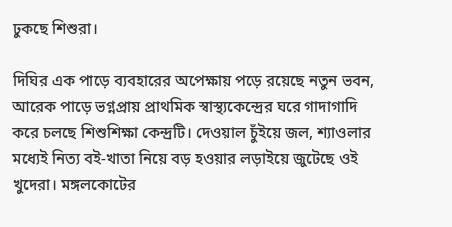ঢুকছে শিশুরা।

দিঘির এক পাড়ে ব্যবহারের অপেক্ষায় পড়ে রয়েছে নতুন ভবন, আরেক পাড়ে ভগ্নপ্রায় প্রাথমিক স্বাস্থ্যকেন্দ্রের ঘরে গাদাগাদি করে চলছে শিশুশিক্ষা কেন্দ্রটি। দেওয়াল চুঁইয়ে জল, শ্যাওলার মধ্যেই নিত্য বই-খাতা নিয়ে বড় হওয়ার লড়াইয়ে জুটেছে ওই খুদেরা। মঙ্গলকোটের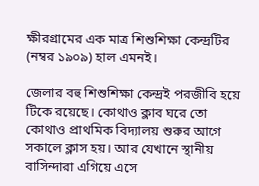ক্ষীরগ্রামের এক মাত্র শিশুশিক্ষা কেন্দ্রটির (নম্বর ১৯০৯) হাল এমনই।

জেলার বহু শিশুশিক্ষা কেন্দ্রই পরজীবি হয়ে টিকে রয়েছে। কোথাও ক্লাব ঘরে তো কোথাও প্রাথমিক বিদ্যালয় শুরুর আগে সকালে ক্লাস হয়। আর যেখানে স্থানীয় বাসিন্দারা এগিয়ে এসে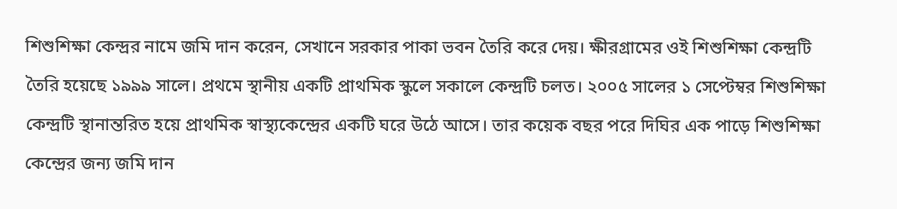শিশুশিক্ষা কেন্দ্রর নামে জমি দান করেন, সেখানে সরকার পাকা ভবন তৈরি করে দেয়। ক্ষীরগ্রামের ওই শিশুশিক্ষা কেন্দ্রটি তৈরি হয়েছে ১৯৯৯ সালে। প্রথমে স্থানীয় একটি প্রাথমিক স্কুলে সকালে কেন্দ্রটি চলত। ২০০৫ সালের ১ সেপ্টেম্বর শিশুশিক্ষা কেন্দ্রটি স্থানান্তরিত হয়ে প্রাথমিক স্বাস্থ্যকেন্দ্রের একটি ঘরে উঠে আসে। তার কয়েক বছর পরে দিঘির এক পাড়ে শিশুশিক্ষা কেন্দ্রের জন্য জমি দান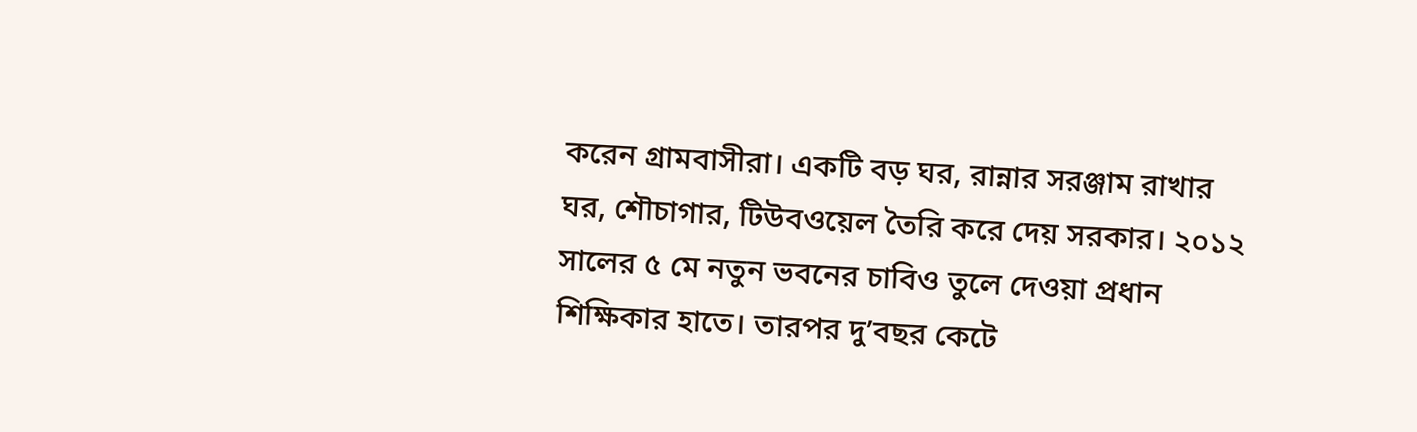করেন গ্রামবাসীরা। একটি বড় ঘর, রান্নার সরঞ্জাম রাখার ঘর, শৌচাগার, টিউবওয়েল তৈরি করে দেয় সরকার। ২০১২ সালের ৫ মে নতুন ভবনের চাবিও তুলে দেওয়া প্রধান শিক্ষিকার হাতে। তারপর দু’বছর কেটে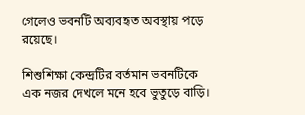গেলেও ভবনটি অব্যবহৃত অবস্থায় পড়ে রয়েছে।

শিশুশিক্ষা কেন্দ্রটির বর্তমান ভবনটিকে এক নজর দেখলে মনে হবে ভুতুড়ে বাড়ি।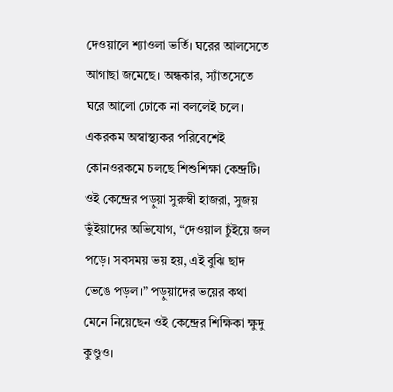দেওয়ালে শ্যাওলা ভর্তি। ঘরের আলসেতে আগাছা জমেছে। অন্ধকার, স্যাঁতসেতে ঘরে আলো ঢোকে না বললেই চলে। একরকম অস্বাস্থ্যকর পরিবেশেই কোনওরকমে চলছে শিশুশিক্ষা কেন্দ্রটি। ওই কেন্দ্রের পড়ুয়া সুরুম্বী হাজরা, সুজয় ভুঁইয়াদের অভিযোগ, “দেওয়াল চুঁইয়ে জল পড়ে। সবসময় ভয় হয়, এই বুঝি ছাদ ভেঙে পড়ল।” পড়ুয়াদের ভয়ের কথা মেনে নিয়েছেন ওই কেন্দ্রের শিক্ষিকা ক্ষুদু কুণ্ডুও।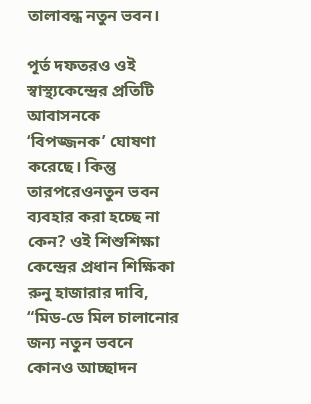তালাবন্ধ নতুন ভবন।

পূর্ত দফতরও ওই স্বাস্থ্যকেন্দ্রের প্রতিটি আবাসনকে ‘বিপজ্জনক’ ঘোষণা করেছে। কিন্তু তারপরেওনতুন ভবন ব্যবহার করা হচ্ছে না কেন? ওই শিশুশিক্ষা কেন্দ্রের প্রধান শিক্ষিকা রুনু হাজারার দাবি, “মিড-ডে মিল চালানোর জন্য নতুন ভবনে কোনও আচ্ছাদন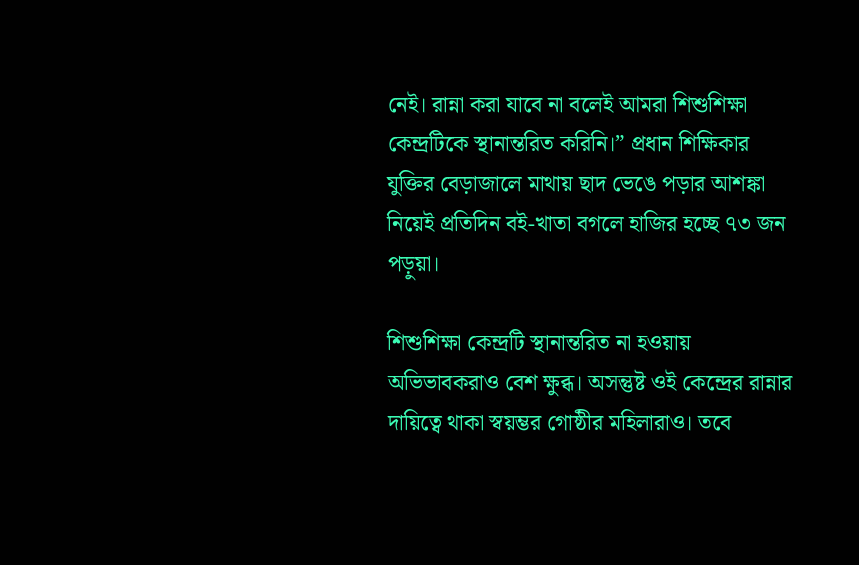নেই। রান্না করা যাবে না বলেই আমরা শিশুশিক্ষা কেন্দ্রটিকে স্থানান্তরিত করিনি।” প্রধান শিক্ষিকার যুক্তির বেড়াজালে মাথায় ছাদ ভেঙে পড়ার আশঙ্কা নিয়েই প্রতিদিন বই-খাতা বগলে হাজির হচ্ছে ৭৩ জন পড়ুয়া।

শিশুশিক্ষা কেন্দ্রটি স্থানান্তরিত না হওয়ায় অভিভাবকরাও বেশ ক্ষুব্ধ। অসন্তুষ্ট ওই কেন্দ্রের রান্নার দায়িত্বে থাকা স্বয়ম্ভর গোষ্ঠীর মহিলারাও। তবে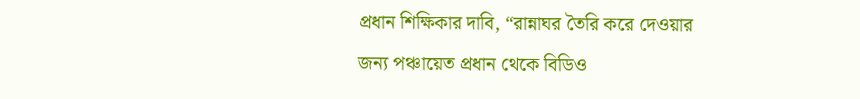প্রধান শিক্ষিকার দাবি, “রান্নাঘর তৈরি করে দেওয়ার জন্য পঞ্চায়েত প্রধান থেকে বিডিও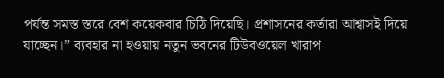পর্যন্ত সমস্ত স্তরে বেশ কয়েকবার চিঠি দিয়েছি। প্রশাসনের কর্তারা আশ্বাসই দিয়ে যাচ্ছেন।” ব্যবহার না হওয়ায় নতুন ভবনের টিউবওয়েল খারাপ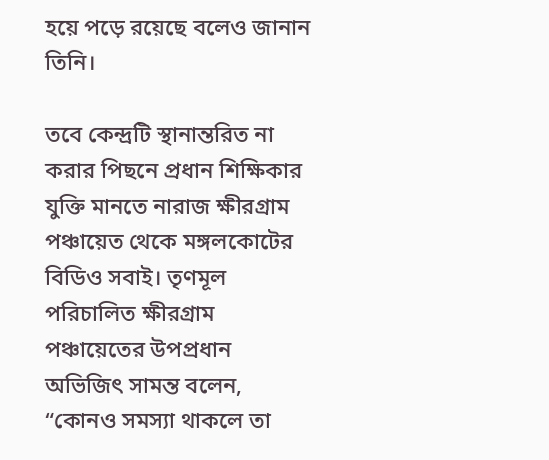হয়ে পড়ে রয়েছে বলেও জানান তিনি।

তবে কেন্দ্রটি স্থানান্তরিত না করার পিছনে প্রধান শিক্ষিকার যুক্তি মানতে নারাজ ক্ষীরগ্রাম পঞ্চায়েত থেকে মঙ্গলকোটের বিডিও সবাই। তৃণমূল পরিচালিত ক্ষীরগ্রাম পঞ্চায়েতের উপপ্রধান অভিজিৎ সামন্ত বলেন, “কোনও সমস্যা থাকলে তা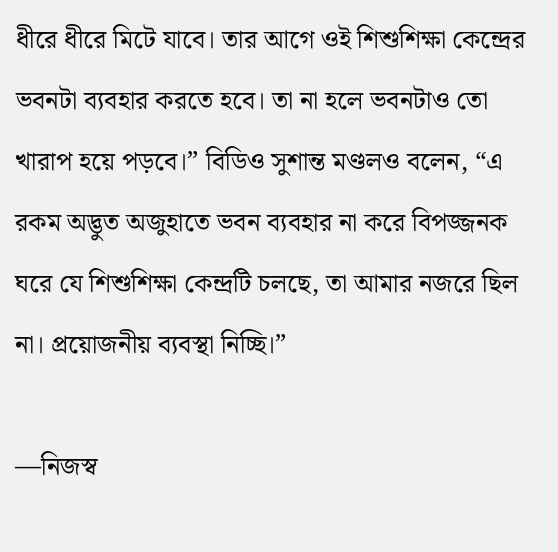ধীরে ধীরে মিটে যাবে। তার আগে ওই শিশুশিক্ষা কেন্দ্রের ভবনটা ব্যবহার করতে হবে। তা না হলে ভবনটাও তো খারাপ হয়ে পড়বে।” বিডিও সুশান্ত মণ্ডলও বলেন, “এ রকম অদ্ভুত অজুহাতে ভবন ব্যবহার না করে বিপজ্জনক ঘরে যে শিশুশিক্ষা কেন্দ্রটি চলছে, তা আমার নজরে ছিল না। প্রয়োজনীয় ব্যবস্থা নিচ্ছি।”

—নিজস্ব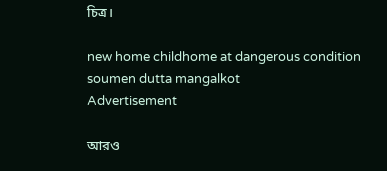চিত্র।

new home childhome at dangerous condition soumen dutta mangalkot
Advertisement

আরও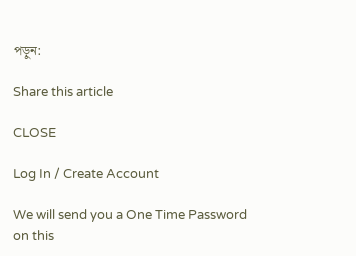পড়ুন:

Share this article

CLOSE

Log In / Create Account

We will send you a One Time Password on this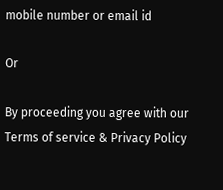mobile number or email id

Or

By proceeding you agree with our Terms of service & Privacy Policy